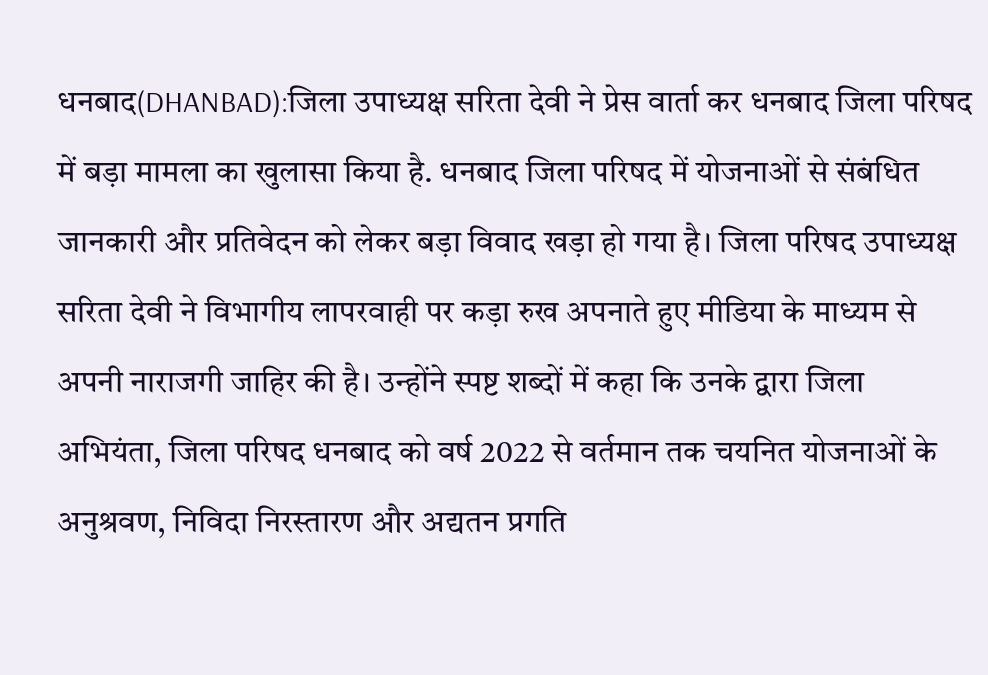धनबाद(DHANBAD):जिला उपाध्यक्ष सरिता देवी ने प्रेस वार्ता कर धनबाद जिला परिषद में बड़ा मामला का खुलासा किया है. धनबाद जिला परिषद में योजनाओं से संबंधित जानकारी और प्रतिवेदन को लेकर बड़ा विवाद खड़ा हो गया है। जिला परिषद उपाध्यक्ष सरिता देवी ने विभागीय लापरवाही पर कड़ा रुख अपनाते हुए मीडिया के माध्यम से अपनी नाराजगी जाहिर की है। उन्होंने स्पष्ट शब्दों में कहा कि उनके द्वारा जिला अभियंता, जिला परिषद धनबाद को वर्ष 2022 से वर्तमान तक चयनित योजनाओं के अनुश्रवण, निविदा निरस्तारण और अद्यतन प्रगति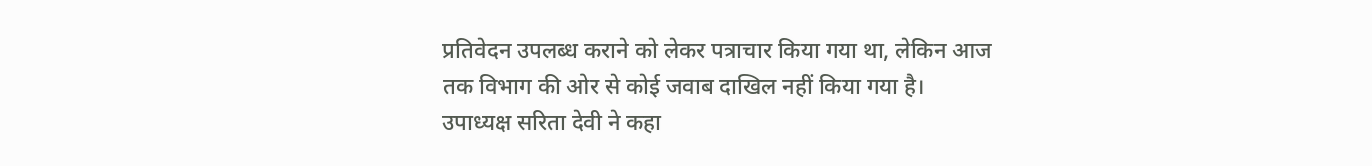प्रतिवेदन उपलब्ध कराने को लेकर पत्राचार किया गया था, लेकिन आज तक विभाग की ओर से कोई जवाब दाखिल नहीं किया गया है।
उपाध्यक्ष सरिता देवी ने कहा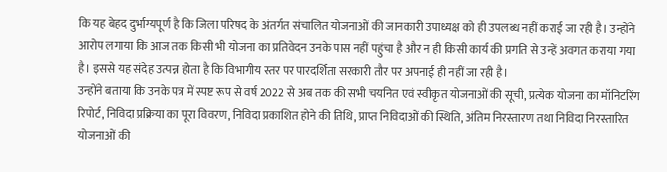कि यह बेहद दुर्भाग्यपूर्ण है कि जिला परिषद के अंतर्गत संचालित योजनाओं की जानकारी उपाध्यक्ष को ही उपलब्ध नहीं कराई जा रही है। उन्होंने आरोप लगाया कि आज तक किसी भी योजना का प्रतिवेदन उनके पास नहीं पहुंचा है और न ही किसी कार्य की प्रगति से उन्हें अवगत कराया गया है। इससे यह संदेह उत्पन्न होता है कि विभागीय स्तर पर पारदर्शिता सरकारी तौर पर अपनाई ही नहीं जा रही है।
उन्होंने बताया कि उनके पत्र में स्पष्ट रूप से वर्ष 2022 से अब तक की सभी चयनित एवं स्वीकृत योजनाओं की सूची, प्रत्येक योजना का मॉनिटरिंग रिपोर्ट, निविदा प्रक्रिया का पूरा विवरण, निविदा प्रकाशित होने की तिथि, प्राप्त निविदाओं की स्थिति, अंतिम निरस्तारण तथा निविदा निरस्तारित योजनाओं की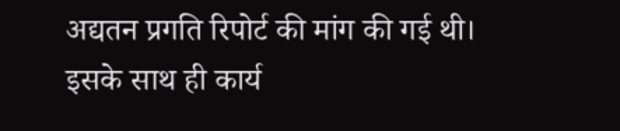अद्यतन प्रगति रिपोर्ट की मांग की गई थी। इसके साथ ही कार्य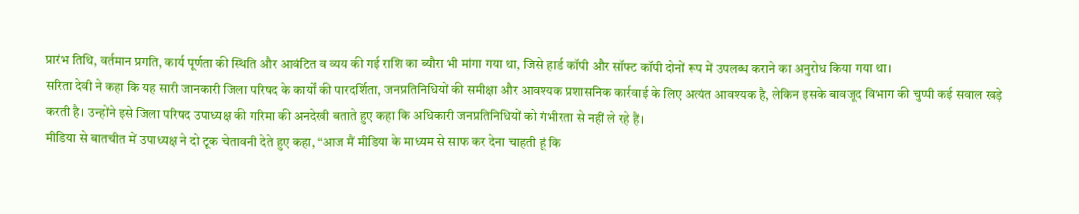प्रारंभ तिथि, वर्तमान प्रगति, कार्य पूर्णता की स्थिति और आवंटित व व्यय की गई राशि का ब्यौरा भी मांगा गया था, जिसे हार्ड कॉपी और सॉफ्ट कॉपी दोनों रूप में उपलब्ध कराने का अनुरोध किया गया था।
सरिता देवी ने कहा कि यह सारी जानकारी जिला परिषद के कार्यों की पारदर्शिता, जनप्रतिनिधियों की समीक्षा और आवश्यक प्रशासनिक कार्रवाई के लिए अत्यंत आवश्यक है, लेकिन इसके बावजूद विभाग की चुप्पी कई सवाल खड़े करती है। उन्होंने इसे जिला परिषद उपाध्यक्ष की गरिमा की अनदेखी बताते हुए कहा कि अधिकारी जनप्रतिनिधियों को गंभीरता से नहीं ले रहे हैं।
मीडिया से बातचीत में उपाध्यक्ष ने दो टूक चेतावनी देते हुए कहा, “आज मैं मीडिया के माध्यम से साफ कर देना चाहती हूं कि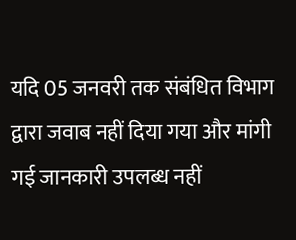यदि 05 जनवरी तक संबंधित विभाग द्वारा जवाब नहीं दिया गया और मांगी गई जानकारी उपलब्ध नहीं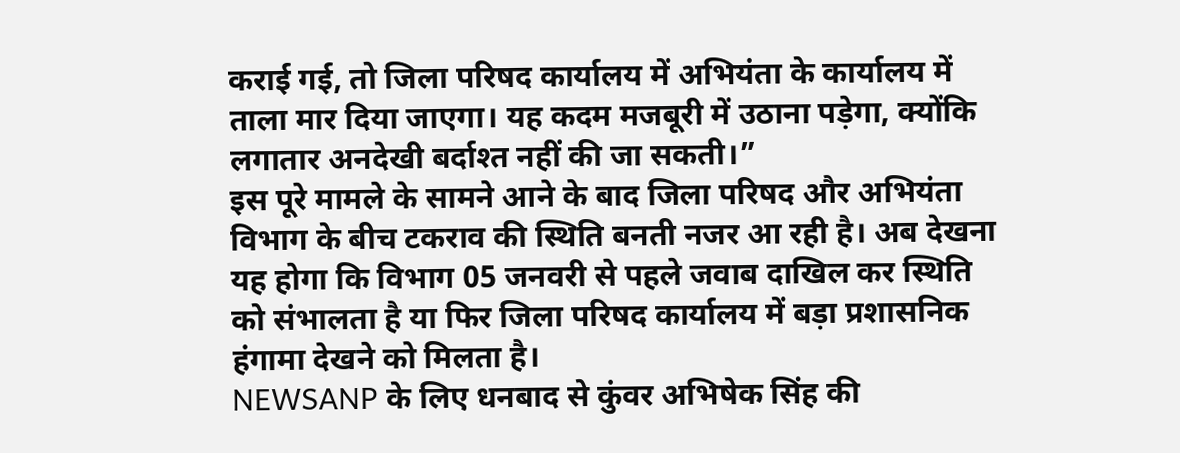कराई गई, तो जिला परिषद कार्यालय में अभियंता के कार्यालय में ताला मार दिया जाएगा। यह कदम मजबूरी में उठाना पड़ेगा, क्योंकि लगातार अनदेखी बर्दाश्त नहीं की जा सकती।”
इस पूरे मामले के सामने आने के बाद जिला परिषद और अभियंता विभाग के बीच टकराव की स्थिति बनती नजर आ रही है। अब देखना यह होगा कि विभाग 05 जनवरी से पहले जवाब दाखिल कर स्थिति को संभालता है या फिर जिला परिषद कार्यालय में बड़ा प्रशासनिक हंगामा देखने को मिलता है।
NEWSANP के लिए धनबाद से कुंवर अभिषेक सिंह की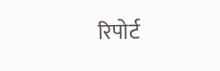रिपोर्ट